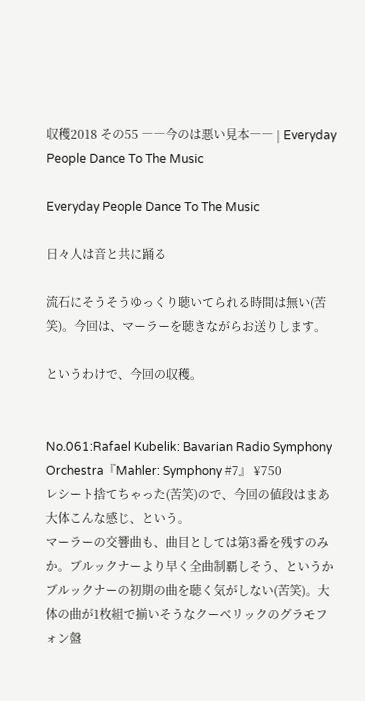収穫2018 その55 ――今のは悪い見本―― | Everyday People Dance To The Music

Everyday People Dance To The Music

日々人は音と共に踊る

流石にそうそうゆっくり聴いてられる時間は無い(苦笑)。今回は、マーラーを聴きながらお送りします。

というわけで、今回の収穫。


No.061:Rafael Kubelik: Bavarian Radio Symphony Orchestra『Mahler: Symphony #7』 ¥750
レシート捨てちゃった(苦笑)ので、今回の値段はまあ大体こんな感じ、という。
マーラーの交響曲も、曲目としては第3番を残すのみか。ブルックナーより早く全曲制覇しそう、というかブルックナーの初期の曲を聴く気がしない(苦笑)。大体の曲が1枚組で揃いそうなクーベリックのグラモフォン盤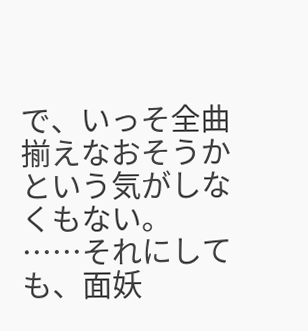で、いっそ全曲揃えなおそうかという気がしなくもない。
……それにしても、面妖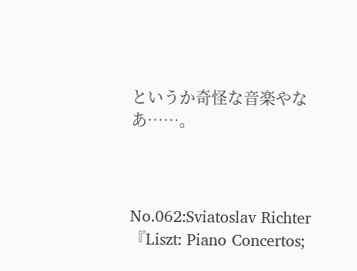というか奇怪な音楽やなあ……。



No.062:Sviatoslav Richter『Liszt: Piano Concertos;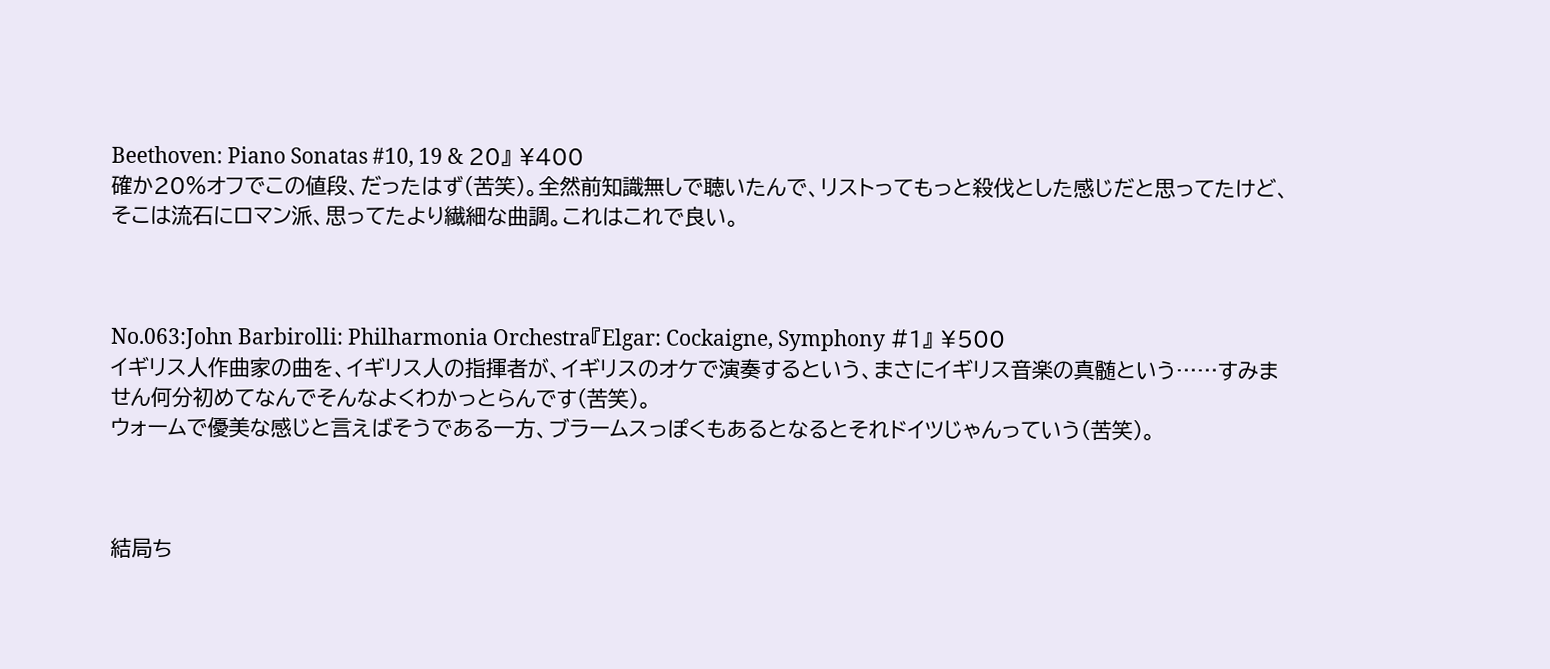Beethoven: Piano Sonatas #10, 19 & 20』 ¥400
確か20%オフでこの値段、だったはず(苦笑)。全然前知識無しで聴いたんで、リストってもっと殺伐とした感じだと思ってたけど、そこは流石にロマン派、思ってたより繊細な曲調。これはこれで良い。



No.063:John Barbirolli: Philharmonia Orchestra『Elgar: Cockaigne, Symphony #1』 ¥500
イギリス人作曲家の曲を、イギリス人の指揮者が、イギリスのオケで演奏するという、まさにイギリス音楽の真髄という……すみません何分初めてなんでそんなよくわかっとらんです(苦笑)。
ウォームで優美な感じと言えばそうである一方、ブラームスっぽくもあるとなるとそれドイツじゃんっていう(苦笑)。



結局ち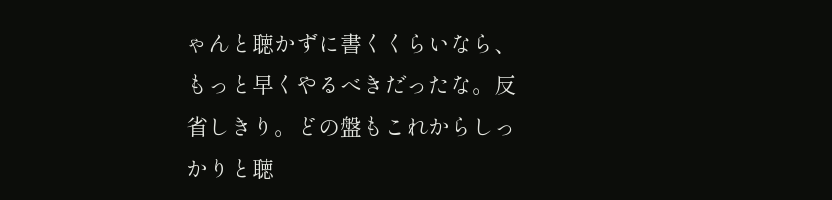ゃんと聴かずに書くくらいなら、もっと早くやるべきだったな。反省しきり。どの盤もこれからしっかりと聴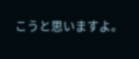こうと思いますよ。